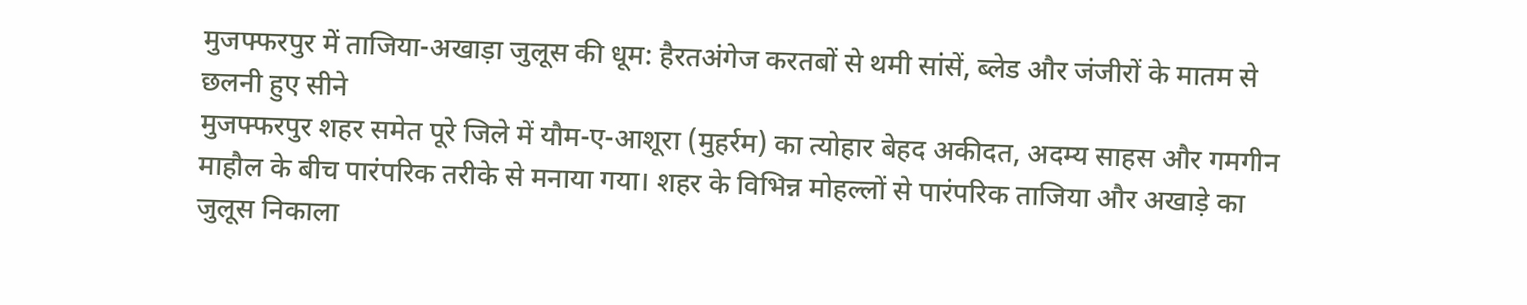मुजफ्फरपुर में ताजिया-अखाड़ा जुलूस की धूम: हैरतअंगेज करतबों से थमी सांसें, ब्लेड और जंजीरों के मातम से छलनी हुए सीने
मुजफ्फरपुर शहर समेत पूरे जिले में यौम-ए-आशूरा (मुहर्रम) का त्योहार बेहद अकीदत, अदम्य साहस और गमगीन माहौल के बीच पारंपरिक तरीके से मनाया गया। शहर के विभिन्न मोहल्लों से पारंपरिक ताजिया और अखाड़े का जुलूस निकाला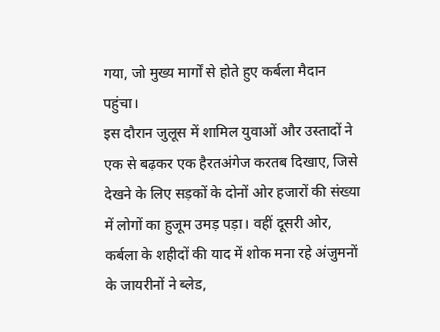गया, जो मुख्य मार्गों से होते हुए कर्बला मैदान पहुंचा।
इस दौरान जुलूस में शामिल युवाओं और उस्तादों ने एक से बढ़कर एक हैरतअंगेज करतब दिखाए, जिसे देखने के लिए सड़कों के दोनों ओर हजारों की संख्या में लोगों का हुजूम उमड़ पड़ा। वहीं दूसरी ओर, कर्बला के शहीदों की याद में शोक मना रहे अंजुमनों के जायरीनों ने ब्लेड,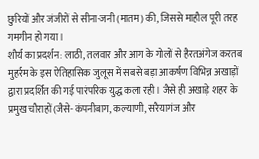छुरियों और जंजीरों से सीना-जनी (मातम) की, जिससे माहौल पूरी तरह गमगीन हो गया।
शौर्य का प्रदर्शन: लाठी, तलवार और आग के गोलों से हैरतअंगेज करतब
मुहर्रम के इस ऐतिहासिक जुलूस में सबसे बड़ा आकर्षण विभिन्न अखाड़ों द्वारा प्रदर्शित की गई पारंपरिक युद्ध कला रही। जैसे ही अखाड़े शहर के प्रमुख चौराहों (जैसे- कंपनीबाग, कल्याणी, सरैयागंज और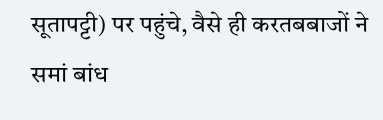सूतापट्टी) पर पहुंचे, वैसे ही करतबबाजों ने समां बांध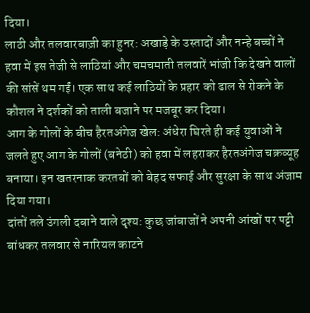दिया।
लाठी और तलवारबाज़ी का हुनर: अखाड़े के उस्तादों और नन्हे बच्चों ने हवा में इस तेजी से लाठियां और चमचमाती तलवारें भांजी कि देखने वालों की सांसें थम गईं। एक साथ कई लाठियों के प्रहार को ढाल से रोकने के कौशल ने दर्शकों को ताली बजाने पर मजबूर कर दिया।
आग के गोलों के बीच हैरतअंगेज खेल: अंधेरा घिरते ही कई युवाओं ने जलते हुए आग के गोलों (बनेठी) को हवा में लहराकर हैरतअंगेज चक्रव्यूह बनाया। इन खतरनाक करतबों को बेहद सफाई और सुरक्षा के साथ अंजाम दिया गया।
दांतों तले उंगली दबाने वाले दृश्य: कुछ जांबाजों ने अपनी आंखों पर पट्टी बांधकर तलवार से नारियल काटने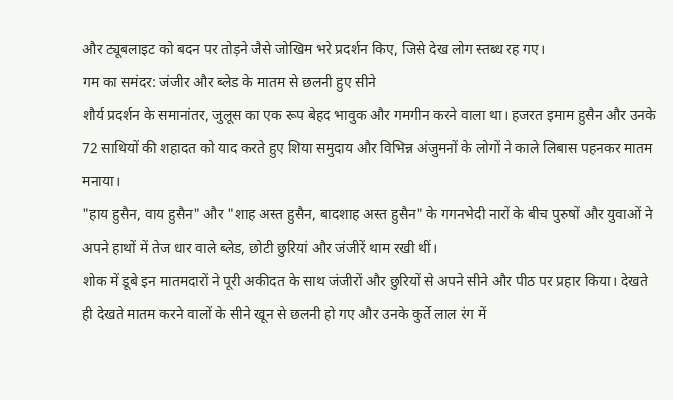और ट्यूबलाइट को बदन पर तोड़ने जैसे जोखिम भरे प्रदर्शन किए, जिसे देख लोग स्तब्ध रह गए।
गम का समंदर: जंजीर और ब्लेड के मातम से छलनी हुए सीने
शौर्य प्रदर्शन के समानांतर, जुलूस का एक रूप बेहद भावुक और गमगीन करने वाला था। हजरत इमाम हुसैन और उनके 72 साथियों की शहादत को याद करते हुए शिया समुदाय और विभिन्न अंजुमनों के लोगों ने काले लिबास पहनकर मातम मनाया।
"हाय हुसैन, वाय हुसैन" और "शाह अस्त हुसैन, बादशाह अस्त हुसैन" के गगनभेदी नारों के बीच पुरुषों और युवाओं ने अपने हाथों में तेज धार वाले ब्लेड, छोटी छुरियां और जंजीरें थाम रखी थीं।
शोक में डूबे इन मातमदारों ने पूरी अकीदत के साथ जंजीरों और छुरियों से अपने सीने और पीठ पर प्रहार किया। देखते ही देखते मातम करने वालों के सीने खून से छलनी हो गए और उनके कुर्ते लाल रंग में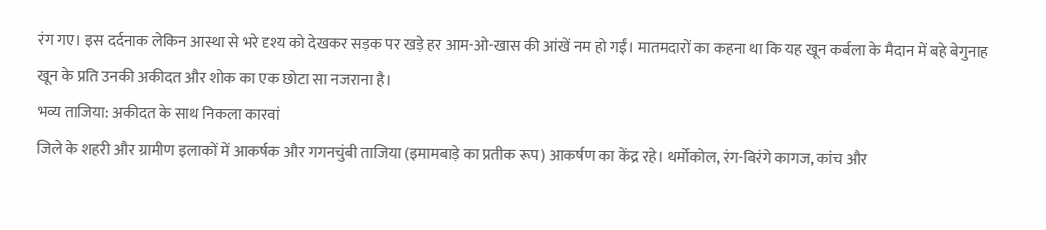रंग गए। इस दर्दनाक लेकिन आस्था से भरे दृश्य को देखकर सड़क पर खड़े हर आम-ओ-खास की आंखें नम हो गईं। मातमदारों का कहना था कि यह खून कर्बला के मैदान में बहे बेगुनाह खून के प्रति उनकी अकीदत और शोक का एक छोटा सा नजराना है।
भव्य ताजिया: अकीदत के साथ निकला कारवां
जिले के शहरी और ग्रामीण इलाकों में आकर्षक और गगनचुंबी ताजिया (इमामबाड़े का प्रतीक रूप) आकर्षण का केंद्र रहे। थर्मोकोल, रंग-बिरंगे कागज, कांच और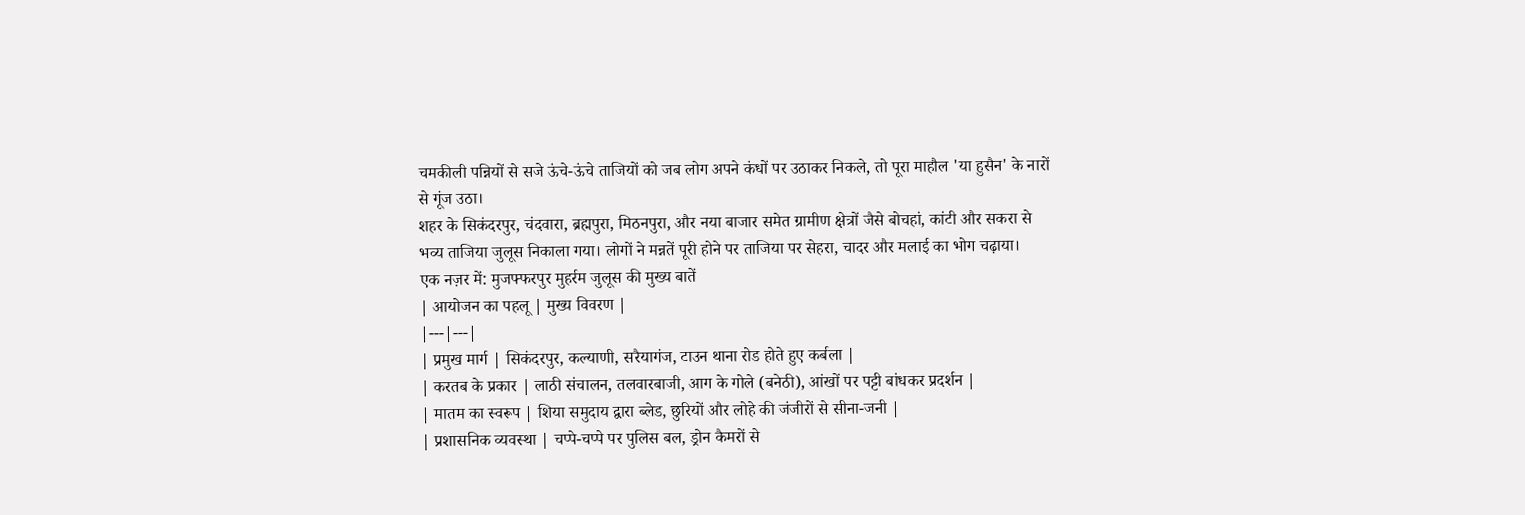चमकीली पन्नियों से सजे ऊंचे-ऊंचे ताजियों को जब लोग अपने कंधों पर उठाकर निकले, तो पूरा माहौल 'या हुसैन' के नारों से गूंज उठा।
शहर के सिकंदरपुर, चंदवारा, ब्रह्मपुरा, मिठनपुरा, और नया बाजार समेत ग्रामीण क्षेत्रों जैसे बोचहां, कांटी और सकरा से भव्य ताजिया जुलूस निकाला गया। लोगों ने मन्नतें पूरी होने पर ताजिया पर सेहरा, चादर और मलाई का भोग चढ़ाया।
एक नज़र में: मुजफ्फरपुर मुहर्रम जुलूस की मुख्य बातें
| आयोजन का पहलू | मुख्य विवरण |
|---|---|
| प्रमुख मार्ग | सिकंदरपुर, कल्याणी, सरैयागंज, टाउन थाना रोड होते हुए कर्बला |
| करतब के प्रकार | लाठी संचालन, तलवारबाजी, आग के गोले (बनेठी), आंखों पर पट्टी बांधकर प्रदर्शन |
| मातम का स्वरूप | शिया समुदाय द्वारा ब्लेड, छुरियों और लोहे की जंजीरों से सीना-जनी |
| प्रशासनिक व्यवस्था | चप्पे-चप्पे पर पुलिस बल, ड्रोन कैमरों से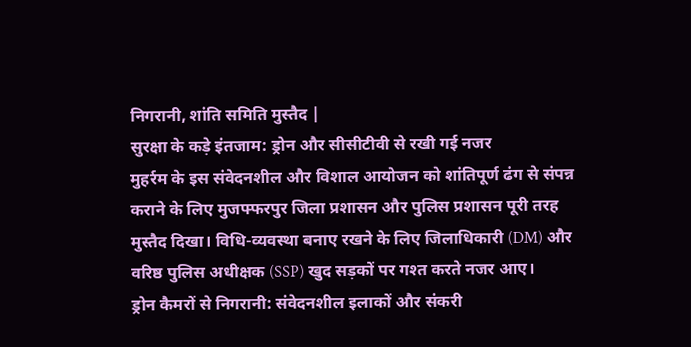निगरानी, शांति समिति मुस्तैद |
सुरक्षा के कड़े इंतजाम: ड्रोन और सीसीटीवी से रखी गई नजर
मुहर्रम के इस संवेदनशील और विशाल आयोजन को शांतिपूर्ण ढंग से संपन्न कराने के लिए मुजफ्फरपुर जिला प्रशासन और पुलिस प्रशासन पूरी तरह मुस्तैद दिखा। विधि-व्यवस्था बनाए रखने के लिए जिलाधिकारी (DM) और वरिष्ठ पुलिस अधीक्षक (SSP) खुद सड़कों पर गश्त करते नजर आए।
ड्रोन कैमरों से निगरानी: संवेदनशील इलाकों और संकरी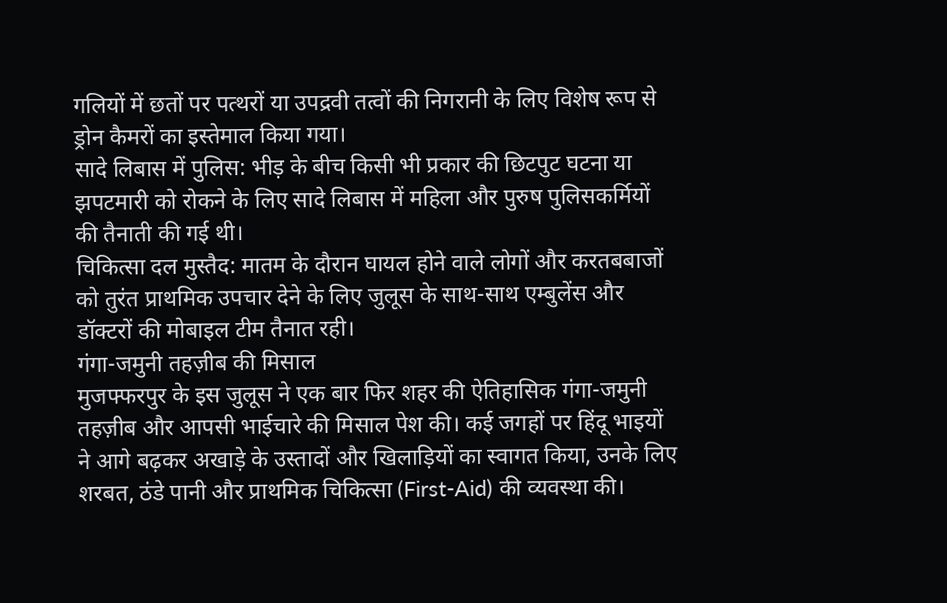गलियों में छतों पर पत्थरों या उपद्रवी तत्वों की निगरानी के लिए विशेष रूप से ड्रोन कैमरों का इस्तेमाल किया गया।
सादे लिबास में पुलिस: भीड़ के बीच किसी भी प्रकार की छिटपुट घटना या झपटमारी को रोकने के लिए सादे लिबास में महिला और पुरुष पुलिसकर्मियों की तैनाती की गई थी।
चिकित्सा दल मुस्तैद: मातम के दौरान घायल होने वाले लोगों और करतबबाजों को तुरंत प्राथमिक उपचार देने के लिए जुलूस के साथ-साथ एम्बुलेंस और डॉक्टरों की मोबाइल टीम तैनात रही।
गंगा-जमुनी तहज़ीब की मिसाल
मुजफ्फरपुर के इस जुलूस ने एक बार फिर शहर की ऐतिहासिक गंगा-जमुनी तहज़ीब और आपसी भाईचारे की मिसाल पेश की। कई जगहों पर हिंदू भाइयों ने आगे बढ़कर अखाड़े के उस्तादों और खिलाड़ियों का स्वागत किया, उनके लिए शरबत, ठंडे पानी और प्राथमिक चिकित्सा (First-Aid) की व्यवस्था की।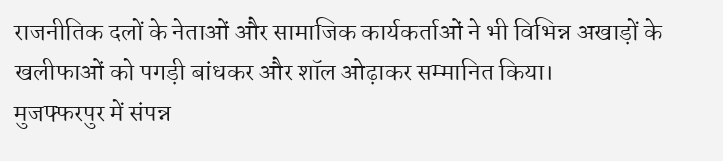राजनीतिक दलों के नेताओं और सामाजिक कार्यकर्ताओं ने भी विभिन्न अखाड़ों के खलीफाओं को पगड़ी बांधकर और शॉल ओढ़ाकर सम्मानित किया।
मुजफ्फरपुर में संपन्न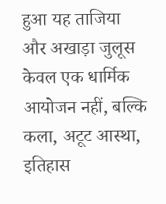हुआ यह ताजिया और अखाड़ा जुलूस केवल एक धार्मिक आयोजन नहीं, बल्कि कला, अटूट आस्था, इतिहास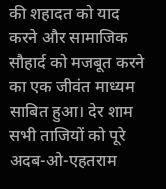की शहादत को याद करने और सामाजिक सौहार्द को मजबूत करने का एक जीवंत माध्यम साबित हुआ। देर शाम सभी ताजियों को पूरे अदब-ओ-एहतराम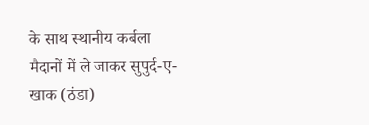के साथ स्थानीय कर्बला मैदानों में ले जाकर सुपुर्द-ए-खाक (ठंडा)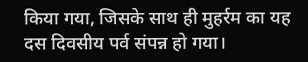किया गया, जिसके साथ ही मुहर्रम का यह दस दिवसीय पर्व संपन्न हो गया।